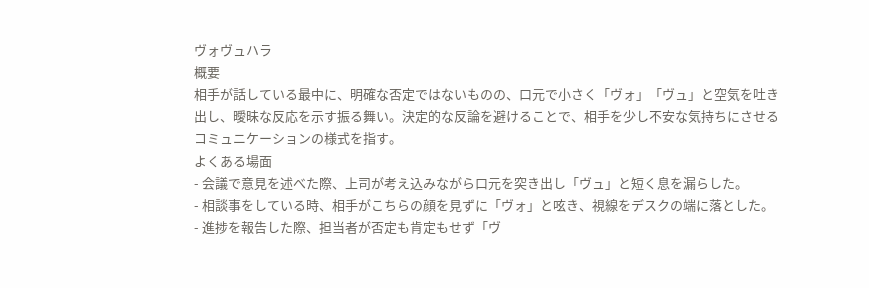ヴォヴュハラ
概要
相手が話している最中に、明確な否定ではないものの、口元で小さく「ヴォ」「ヴュ」と空気を吐き出し、曖昧な反応を示す振る舞い。決定的な反論を避けることで、相手を少し不安な気持ちにさせるコミュニケーションの様式を指す。
よくある場面
- 会議で意見を述べた際、上司が考え込みながら口元を突き出し「ヴュ」と短く息を漏らした。
- 相談事をしている時、相手がこちらの顔を見ずに「ヴォ」と呟き、視線をデスクの端に落とした。
- 進捗を報告した際、担当者が否定も肯定もせず「ヴ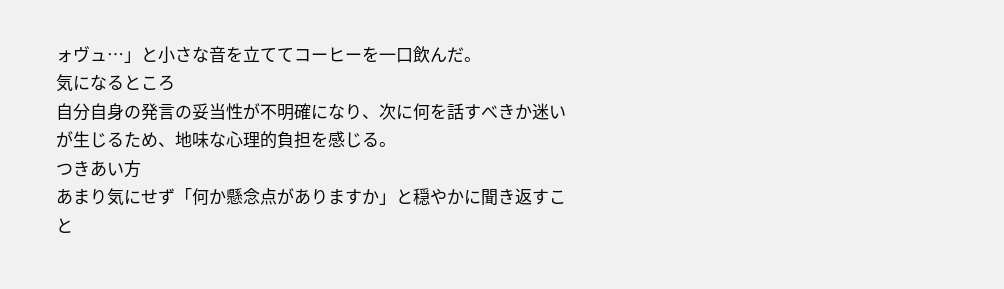ォヴュ…」と小さな音を立ててコーヒーを一口飲んだ。
気になるところ
自分自身の発言の妥当性が不明確になり、次に何を話すべきか迷いが生じるため、地味な心理的負担を感じる。
つきあい方
あまり気にせず「何か懸念点がありますか」と穏やかに聞き返すこと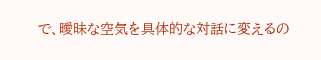で、曖昧な空気を具体的な対話に変えるの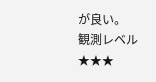が良い。
観測レベル
★★★